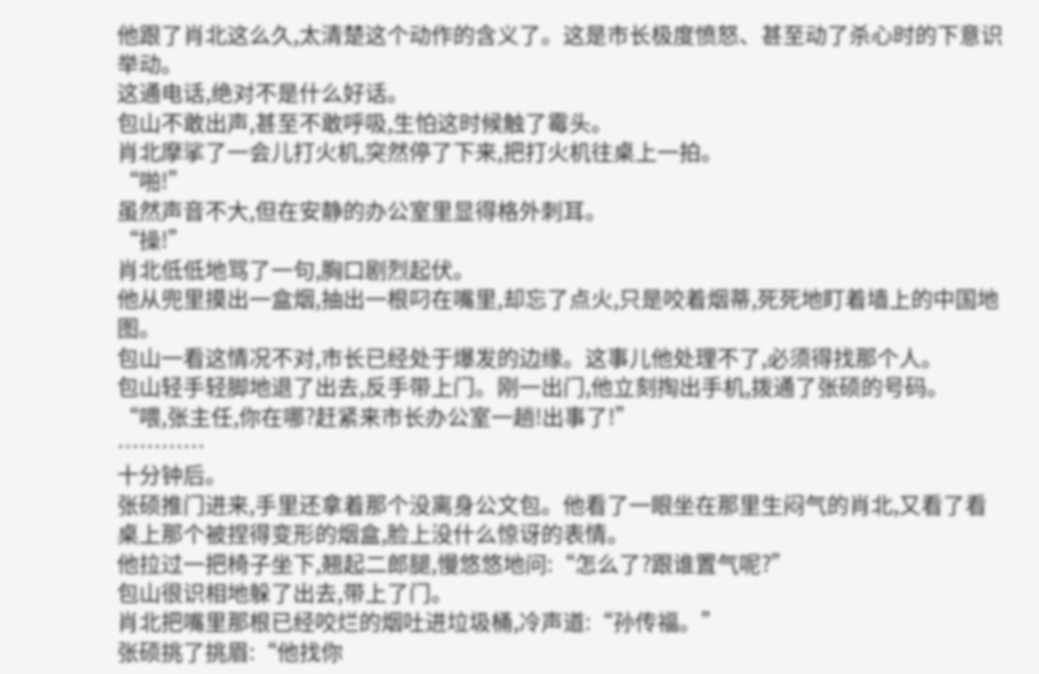他跟了肖北这么久,太清楚这个动作的含义了。这是市长极度愤怒、甚至动了杀心时的下意识举动。
这通电话,绝对不是什么好话。
包山不敢出声,甚至不敢呼吸,生怕这时候触了霉头。
肖北摩挲了一会儿打火机,突然停了下来,把打火机往桌上一拍。
“啪!”
虽然声音不大,但在安静的办公室里显得格外刺耳。
“操!”
肖北低低地骂了一句,胸口剧烈起伏。
他从兜里摸出一盒烟,抽出一根叼在嘴里,却忘了点火,只是咬着烟蒂,死死地盯着墙上的中国地图。
包山一看这情况不对,市长已经处于爆发的边缘。这事儿他处理不了,必须得找那个人。
包山轻手轻脚地退了出去,反手带上门。刚一出门,他立刻掏出手机,拨通了张硕的号码。
“喂,张主任,你在哪?赶紧来市长办公室一趟!出事了!”
…………
十分钟后。
张硕推门进来,手里还拿着那个没离身公文包。他看了一眼坐在那里生闷气的肖北,又看了看桌上那个被捏得变形的烟盒,脸上没什么惊讶的表情。
他拉过一把椅子坐下,翘起二郎腿,慢悠悠地问:“怎么了?跟谁置气呢?”
包山很识相地躲了出去,带上了门。
肖北把嘴里那根已经咬烂的烟吐进垃圾桶,冷声道:“孙传福。”
张硕挑了挑眉:“他找你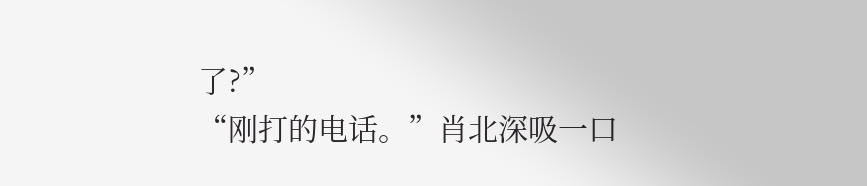了?”
“刚打的电话。”肖北深吸一口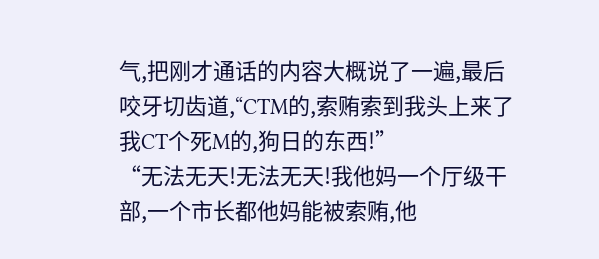气,把刚才通话的内容大概说了一遍,最后咬牙切齿道,“CTM的,索贿索到我头上来了我CT个死M的,狗日的东西!”
“无法无天!无法无天!我他妈一个厅级干部,一个市长都他妈能被索贿,他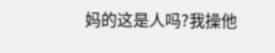妈的这是人吗?我操他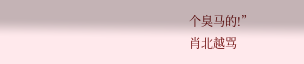个臭马的!”
肖北越骂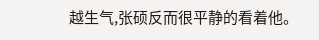越生气,张硕反而很平静的看着他。